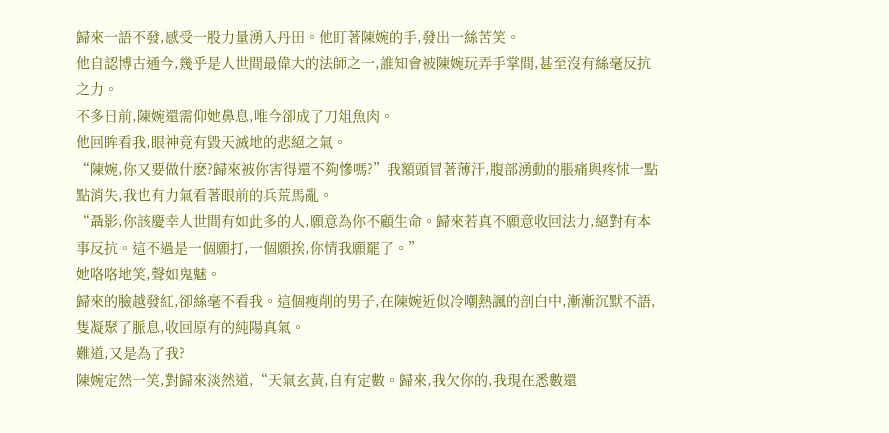歸來一語不發,感受一股力量湧入丹田。他盯著陳婉的手,發出一絲苦笑。
他自認博古通今,幾乎是人世間最偉大的法師之一,誰知會被陳婉玩弄手掌間,甚至沒有絲毫反抗之力。
不多日前,陳婉還需仰她鼻息,唯今卻成了刀俎魚肉。
他回眸看我,眼神竟有毀天滅地的悲絕之氣。
“陳婉,你又要做什麽?歸來被你害得還不夠慘嗎?”我額頭冒著薄汗,腹部湧動的脹痛與疼怵一點點消失,我也有力氣看著眼前的兵荒馬亂。
“聶影,你該慶幸人世間有如此多的人,願意為你不顧生命。歸來若真不願意收回法力,絕對有本事反抗。這不過是一個願打,一個願挨,你情我願罷了。”
她咯咯地笑,聲如鬼魅。
歸來的臉越發紅,卻絲毫不看我。這個瘦削的男子,在陳婉近似冷嘲熱諷的剖白中,漸漸沉默不語,隻凝聚了脈息,收回原有的純陽真氣。
難道,又是為了我?
陳婉定然一笑,對歸來淡然道,“天氣玄黃,自有定數。歸來,我欠你的,我現在悉數還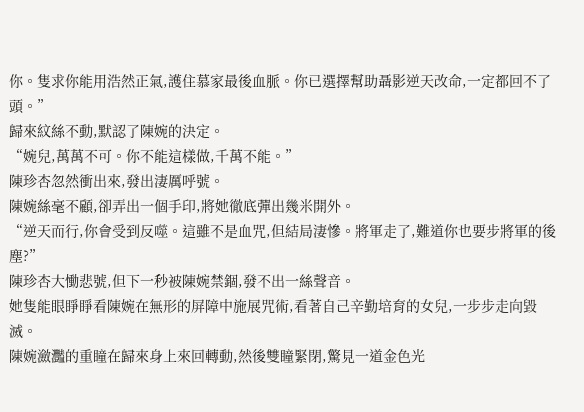你。隻求你能用浩然正氣,護住慕家最後血脈。你已選擇幫助聶影逆天改命,一定都回不了頭。”
歸來紋絲不動,默認了陳婉的決定。
“婉兒,萬萬不可。你不能這樣做,千萬不能。”
陳珍杏忽然衝出來,發出淒厲呼號。
陳婉絲毫不顧,卻弄出一個手印,將她徹底彈出幾米開外。
“逆天而行,你會受到反噬。這雖不是血咒,但結局淒慘。將軍走了,難道你也要步將軍的後塵?”
陳珍杏大慟悲號,但下一秒被陳婉禁錮,發不出一絲聲音。
她隻能眼睜睜看陳婉在無形的屏障中施展咒術,看著自己辛勤培育的女兒,一步步走向毀滅。
陳婉瀲灩的重瞳在歸來身上來回轉動,然後雙瞳緊閉,驚見一道金色光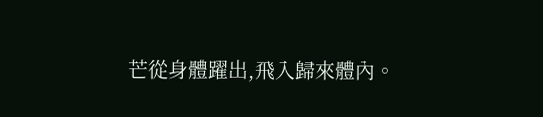芒從身體躍出,飛入歸來體內。